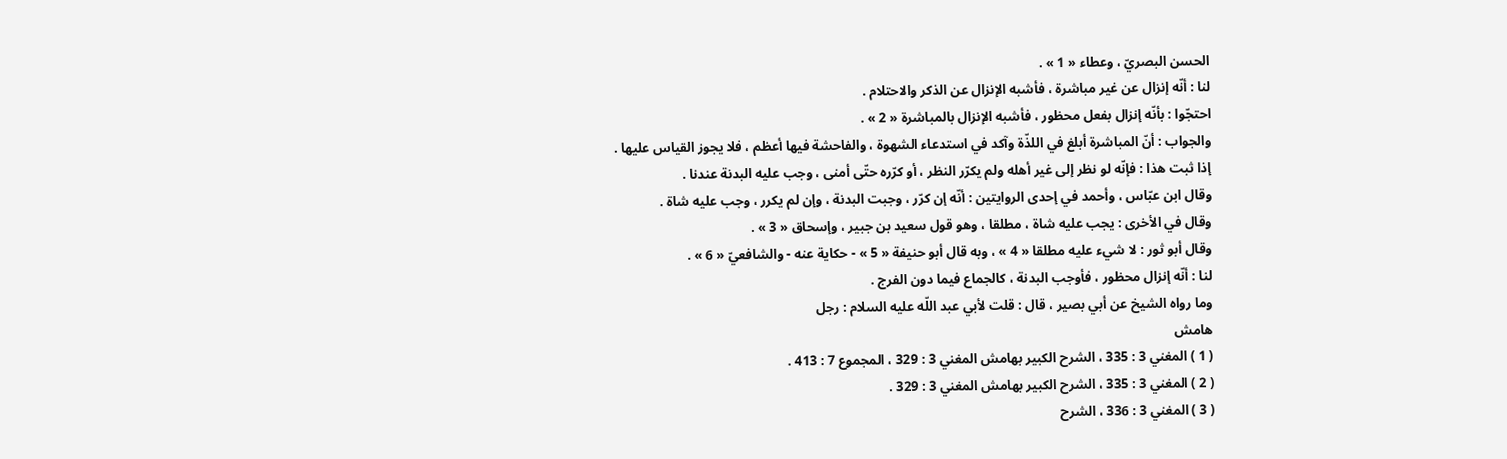الحسن البصريّ ، وعطاء « 1 » .
لنا : أنّه إنزال عن غير مباشرة ، فأشبه الإنزال عن الذكر والاحتلام .
احتجّوا : بأنّه إنزال بفعل محظور ، فأشبه الإنزال بالمباشرة « 2 » .
والجواب : أنّ المباشرة أبلغ في اللذّة وآكد في استدعاء الشهوة ، والفاحشة فيها أعظم ، فلا يجوز القياس عليها .
إذا ثبت هذا : فإنّه لو نظر إلى غير أهله ولم يكرّر النظر ، أو كرّره حتّى أمنى ، وجب عليه البدنة عندنا .
وقال ابن عبّاس ، وأحمد في إحدى الروايتين : أنّه إن كرّر ، وجبت البدنة ، وإن لم يكرر ، وجب عليه شاة .
وقال في الأخرى : يجب عليه شاة ، مطلقا ، وهو قول سعيد بن جبير ، وإسحاق « 3 » .
وقال أبو ثور : لا شيء عليه مطلقا « 4 » ، وبه قال أبو حنيفة « 5 » - حكاية عنه - والشافعيّ « 6 » .
لنا : أنّه إنزال محظور ، فأوجب البدنة ، كالجماع فيما دون الفرج .
وما رواه الشيخ عن أبي بصير ، قال : قلت لأبي عبد اللّه عليه السلام : رجل
هامش
( 1 ) المغني 3 : 335 ، الشرح الكبير بهامش المغني 3 : 329 ، المجموع 7 : 413 .
( 2 ) المغني 3 : 335 ، الشرح الكبير بهامش المغني 3 : 329 .
( 3 ) المغني 3 : 336 ، الشرح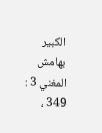الكبير بهامش المغني 3 : 349 ،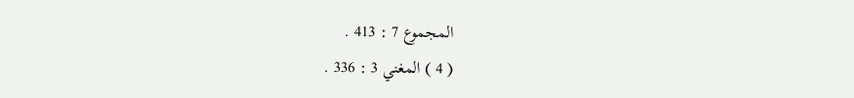المجموع 7 : 413 .
( 4 ) المغني 3 : 336 .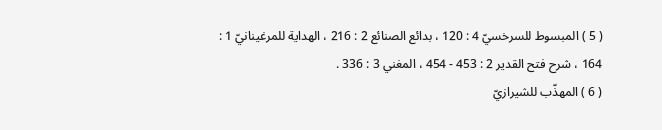( 5 ) المبسوط للسرخسيّ 4 : 120 ، بدائع الصنائع 2 : 216 ، الهداية للمرغينانيّ 1 : 164 ، شرح فتح القدير 2 : 453 - 454 ، المغني 3 : 336 .
( 6 ) المهذّب للشيرازيّ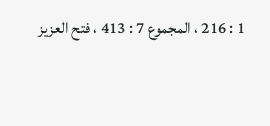1 : 216 ، المجموع 7 : 413 ، فتح العزيز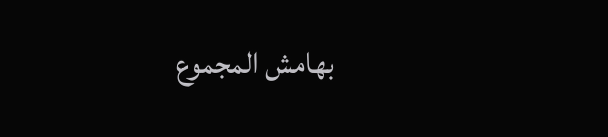بهامش المجموع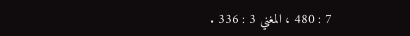7 : 480 ، المغني 3 : 336 .